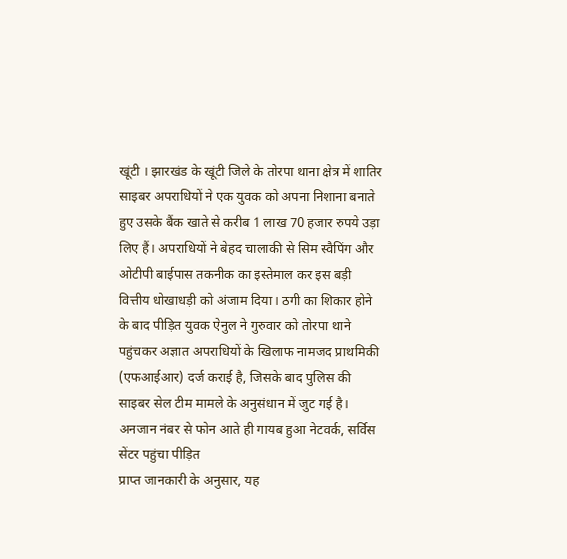खूंटी । झारखंड के खूंटी जिले के तोरपा थाना क्षेत्र में शातिर साइबर अपराधियों ने एक युवक को अपना निशाना बनाते हुए उसके बैंक खाते से करीब 1 लाख 70 हजार रुपये उड़ा लिए हैं। अपराधियों ने बेहद चालाकी से सिम स्वैपिंग और ओटीपी बाईपास तकनीक का इस्तेमाल कर इस बड़ी वित्तीय धोखाधड़ी को अंजाम दिया। ठगी का शिकार होने के बाद पीड़ित युवक ऐनुल ने गुरुवार को तोरपा थाने पहुंचकर अज्ञात अपराधियों के खिलाफ नामजद प्राथमिकी (एफआईआर) दर्ज कराई है, जिसके बाद पुलिस की साइबर सेल टीम मामले के अनुसंधान में जुट गई है।
अनजान नंबर से फोन आते ही गायब हुआ नेटवर्क, सर्विस सेंटर पहुंचा पीड़ित
प्राप्त जानकारी के अनुसार, यह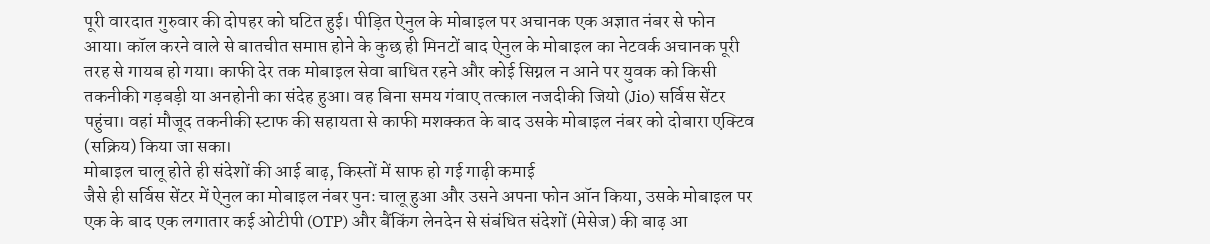पूरी वारदात गुरुवार की दोपहर को घटित हुई। पीड़ित ऐनुल के मोबाइल पर अचानक एक अज्ञात नंबर से फोन आया। कॉल करने वाले से बातचीत समाप्त होने के कुछ ही मिनटों बाद ऐनुल के मोबाइल का नेटवर्क अचानक पूरी तरह से गायब हो गया। काफी देर तक मोबाइल सेवा बाधित रहने और कोई सिग्नल न आने पर युवक को किसी तकनीकी गड़बड़ी या अनहोनी का संदेह हुआ। वह बिना समय गंवाए तत्काल नजदीकी जियो (Jio) सर्विस सेंटर पहुंचा। वहां मौजूद तकनीकी स्टाफ की सहायता से काफी मशक्कत के बाद उसके मोबाइल नंबर को दोबारा एक्टिव (सक्रिय) किया जा सका।
मोबाइल चालू होते ही संदेशों की आई बाढ़, किस्तों में साफ हो गई गाढ़ी कमाई
जैसे ही सर्विस सेंटर में ऐनुल का मोबाइल नंबर पुनः चालू हुआ और उसने अपना फोन ऑन किया, उसके मोबाइल पर एक के बाद एक लगातार कई ओटीपी (OTP) और बैंकिंग लेनदेन से संबंधित संदेशों (मेसेज) की बाढ़ आ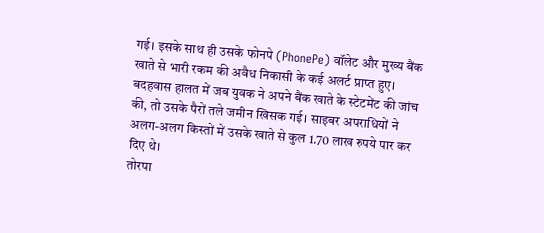गई। इसके साथ ही उसके फोनपे (PhonePe) वॉलेट और मुख्य बैंक खाते से भारी रकम की अवैध निकासी के कई अलर्ट प्राप्त हुए। बदहवास हालत में जब युवक ने अपने बैंक खाते के स्टेटमेंट की जांच की, तो उसके पैरों तले जमीन खिसक गई। साइबर अपराधियों ने अलग-अलग किस्तों में उसके खाते से कुल 1.70 लाख रुपये पार कर दिए थे।
तोरपा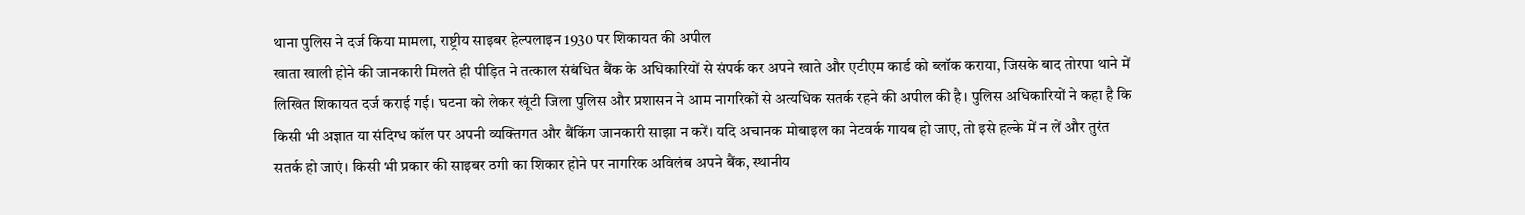थाना पुलिस ने दर्ज किया मामला, राष्ट्रीय साइबर हेल्पलाइन 1930 पर शिकायत की अपील
खाता खाली होने की जानकारी मिलते ही पीड़ित ने तत्काल संबंधित बैंक के अधिकारियों से संपर्क कर अपने खाते और एटीएम कार्ड को ब्लॉक कराया, जिसके बाद तोरपा थाने में लिखित शिकायत दर्ज कराई गई। घटना को लेकर खूंटी जिला पुलिस और प्रशासन ने आम नागरिकों से अत्यधिक सतर्क रहने की अपील की है। पुलिस अधिकारियों ने कहा है कि किसी भी अज्ञात या संदिग्ध कॉल पर अपनी व्यक्तिगत और बैंकिंग जानकारी साझा न करें। यदि अचानक मोबाइल का नेटवर्क गायब हो जाए, तो इसे हल्के में न लें और तुरंत सतर्क हो जाएं। किसी भी प्रकार की साइबर ठगी का शिकार होने पर नागरिक अविलंब अपने बैंक, स्थानीय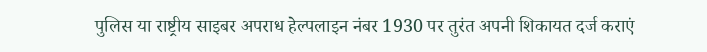पुलिस या राष्ट्रीय साइबर अपराध हेल्पलाइन नंबर 1930 पर तुरंत अपनी शिकायत दर्ज कराएं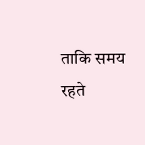ताकि समय रहते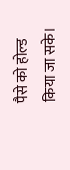पैसे को होल्ड किया जा सके।